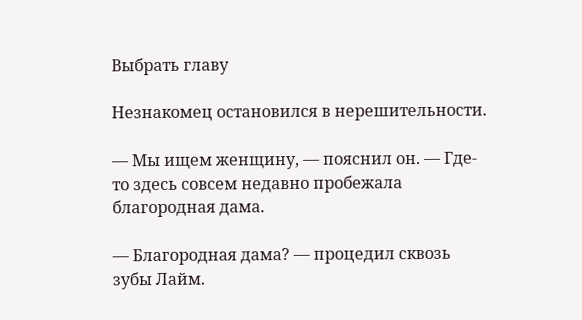Выбрать главу

Незнакомец остановился в нерешительности.

— Мы ищем женщину, — пояснил он. — Где-то здесь совсем недавно пробежала благородная дама.

— Благородная дама? — процедил сквозь зубы Лайм.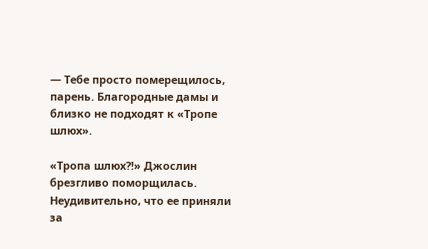— Тебе просто померещилось, парень. Благородные дамы и близко не подходят к «Тропе шлюх».

«Тропа шлюх?!» Джослин брезгливо поморщилась. Неудивительно, что ее приняли за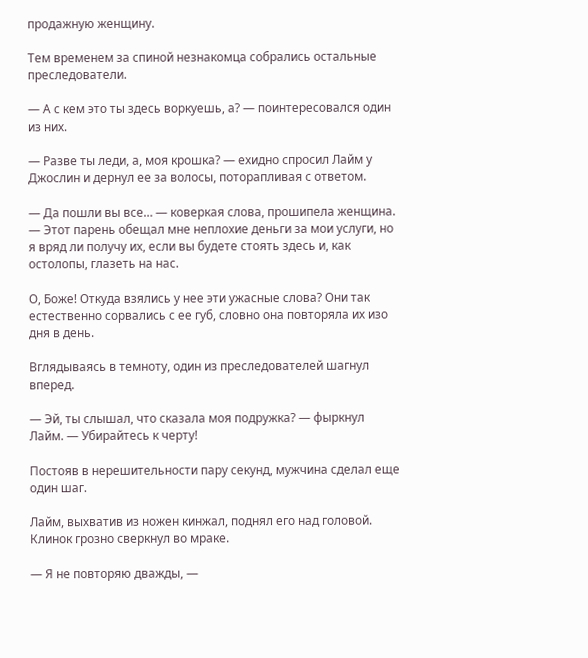продажную женщину.

Тем временем за спиной незнакомца собрались остальные преследователи.

— А с кем это ты здесь воркуешь, а? — поинтересовался один из них.

— Разве ты леди, а, моя крошка? — ехидно спросил Лайм у Джослин и дернул ее за волосы, поторапливая с ответом.

— Да пошли вы все… — коверкая слова, прошипела женщина. — Этот парень обещал мне неплохие деньги за мои услуги, но я вряд ли получу их, если вы будете стоять здесь и, как остолопы, глазеть на нас.

О, Боже! Откуда взялись у нее эти ужасные слова? Они так естественно сорвались с ее губ, словно она повторяла их изо дня в день.

Вглядываясь в темноту, один из преследователей шагнул вперед.

— Эй, ты слышал, что сказала моя подружка? — фыркнул Лайм. — Убирайтесь к черту!

Постояв в нерешительности пару секунд, мужчина сделал еще один шаг.

Лайм, выхватив из ножен кинжал, поднял его над головой. Клинок грозно сверкнул во мраке.

— Я не повторяю дважды, —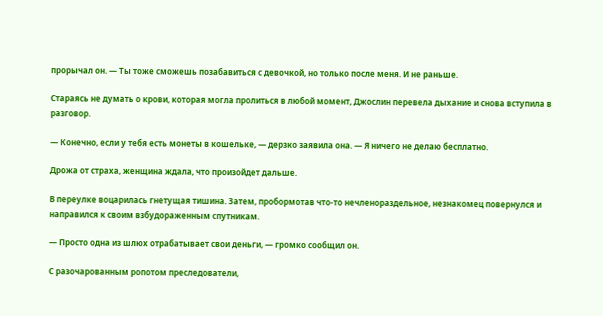прорычал он. — Ты тоже сможешь позабавиться с девочкой, но только после меня. И не раньше.

Стараясь не думать о крови, которая могла пролиться в любой момент, Джослин перевела дыхание и снова вступила в разговор.

— Конечно, если у тебя есть монеты в кошельке, — дерзко заявила она. — Я ничего не делаю бесплатно.

Дрожа от страха, женщина ждала, что произойдет дальше.

В переулке воцарилась гнетущая тишина. Затем, пробормотав что-то нечленораздельное, незнакомец повернулся и направился к своим взбудораженным спутникам.

— Просто одна из шлюх отрабатывает свои деньги, — громко сообщил он.

С разочарованным ропотом преследователи,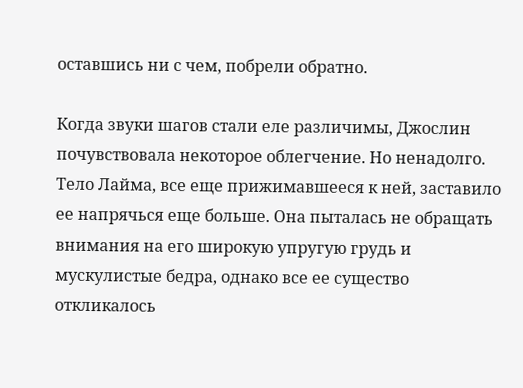оставшись ни с чем, побрели обратно.

Когда звуки шагов стали еле различимы, Джослин почувствовала некоторое облегчение. Но ненадолго. Тело Лайма, все еще прижимавшееся к ней, заставило ее напрячься еще больше. Она пыталась не обращать внимания на его широкую упругую грудь и мускулистые бедра, однако все ее существо откликалось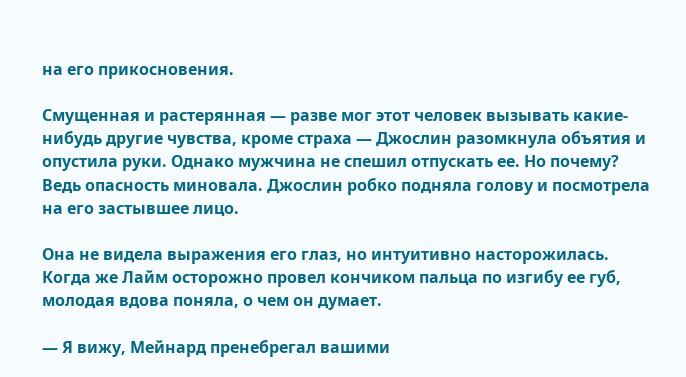на его прикосновения.

Смущенная и растерянная — разве мог этот человек вызывать какие-нибудь другие чувства, кроме страха — Джослин разомкнула объятия и опустила руки. Однако мужчина не спешил отпускать ее. Но почему? Ведь опасность миновала. Джослин робко подняла голову и посмотрела на его застывшее лицо.

Она не видела выражения его глаз, но интуитивно насторожилась. Когда же Лайм осторожно провел кончиком пальца по изгибу ее губ, молодая вдова поняла, о чем он думает.

— Я вижу, Мейнард пренебрегал вашими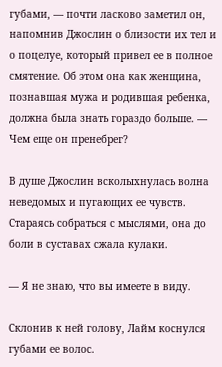губами, — почти ласково заметил он, напомнив Джослин о близости их тел и о поцелуе, который привел ее в полное смятение. Об этом она как женщина, познавшая мужа и родившая ребенка, должна была знать гораздо больше. — Чем еще он пренебрег?

В душе Джослин всколыхнулась волна неведомых и пугающих ее чувств. Стараясь собраться с мыслями, она до боли в суставах сжала кулаки.

— Я не знаю, что вы имеете в виду.

Склонив к ней голову, Лайм коснулся губами ее волос.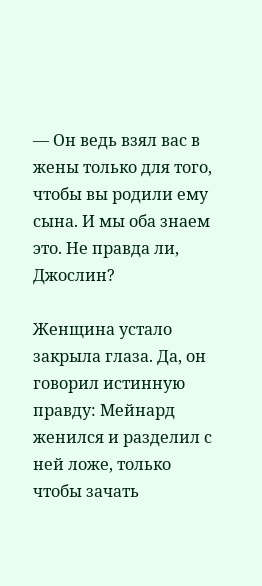— Он ведь взял вас в жены только для того, чтобы вы родили ему сына. И мы оба знаем это. Не правда ли, Джослин?

Женщина устало закрыла глаза. Да, он говорил истинную правду: Мейнард женился и разделил с ней ложе, только чтобы зачать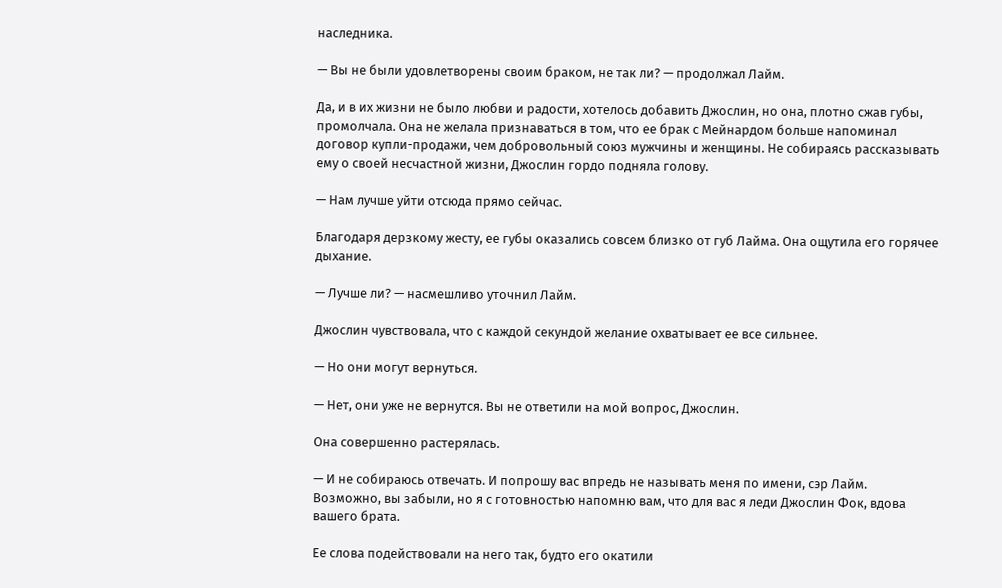наследника.

— Вы не были удовлетворены своим браком, не так ли? — продолжал Лайм.

Да, и в их жизни не было любви и радости, хотелось добавить Джослин, но она, плотно сжав губы, промолчала. Она не желала признаваться в том, что ее брак с Мейнардом больше напоминал договор купли-продажи, чем добровольный союз мужчины и женщины. Не собираясь рассказывать ему о своей несчастной жизни, Джослин гордо подняла голову.

— Нам лучше уйти отсюда прямо сейчас.

Благодаря дерзкому жесту, ее губы оказались совсем близко от губ Лайма. Она ощутила его горячее дыхание.

— Лучше ли? — насмешливо уточнил Лайм.

Джослин чувствовала, что с каждой секундой желание охватывает ее все сильнее.

— Но они могут вернуться.

— Нет, они уже не вернутся. Вы не ответили на мой вопрос, Джослин.

Она совершенно растерялась.

— И не собираюсь отвечать. И попрошу вас впредь не называть меня по имени, сэр Лайм. Возможно, вы забыли, но я с готовностью напомню вам, что для вас я леди Джослин Фок, вдова вашего брата.

Ее слова подействовали на него так, будто его окатили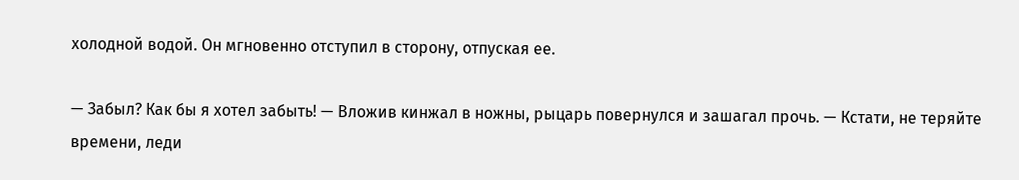холодной водой. Он мгновенно отступил в сторону, отпуская ее.

— Забыл? Как бы я хотел забыть! — Вложив кинжал в ножны, рыцарь повернулся и зашагал прочь. — Кстати, не теряйте времени, леди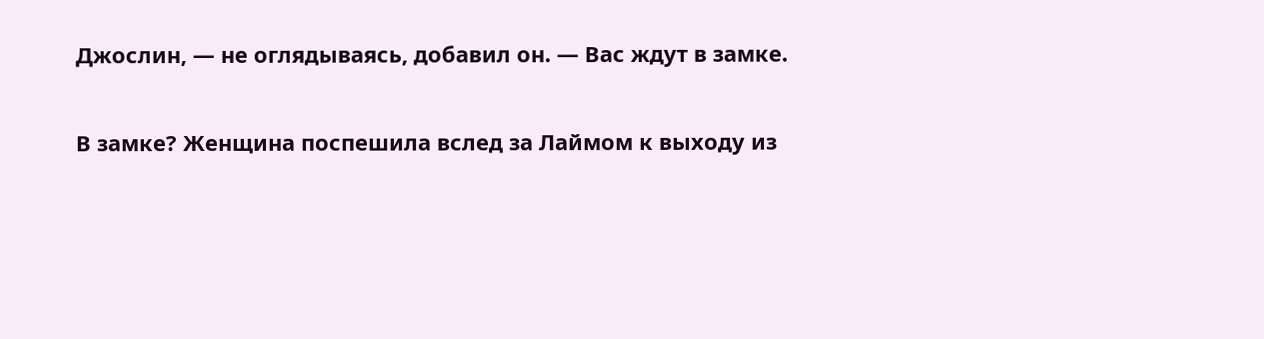Джослин, — не оглядываясь, добавил он. — Вас ждут в замке.

В замке? Женщина поспешила вслед за Лаймом к выходу из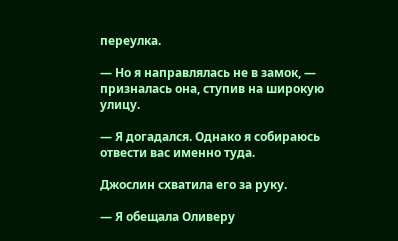переулка.

— Но я направлялась не в замок, — призналась она, ступив на широкую улицу.

— Я догадался. Однако я собираюсь отвести вас именно туда.

Джослин схватила его за руку.

— Я обещала Оливеру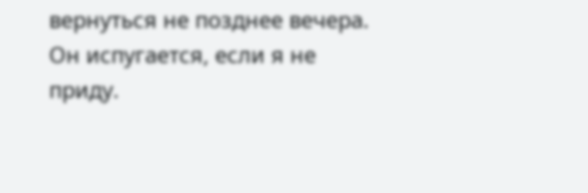вернуться не позднее вечера. Он испугается, если я не приду.